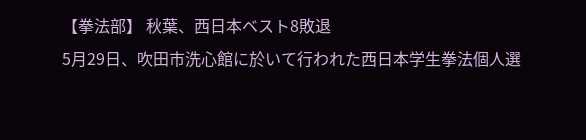【拳法部】 秋葉、西日本ベスト8敗退
5月29日、吹田市洗心館に於いて行われた西日本学生拳法個人選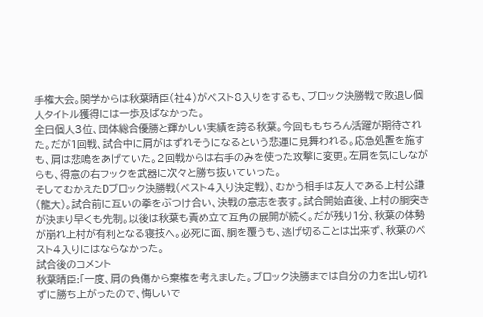手権大会。関学からは秋葉晴臣(社4)がベスト8入りをするも、ブロック決勝戦で敗退し個人タイトル獲得には一歩及ばなかった。
全日個人3位、団体総合優勝と輝かしい実績を誇る秋葉。今回ももちろん活躍が期待された。だが1回戦、試合中に肩がはずれそうになるという悲運に見舞われる。応急処置を施すも、肩は悲鳴をあげていた。2回戦からは右手のみを使った攻撃に変更。左肩を気にしながらも、得意の右フックを武器に次々と勝ち抜いていった。
そしてむかえたDブロック決勝戦(ベスト4入り決定戦)、むかう相手は友人である上村公謙(龍大)。試合前に互いの拳をぶつけ合い、決戦の意志を表す。試合開始直後、上村の胴突きが決まり早くも先制。以後は秋葉も責め立て互角の展開が続く。だが残り1分、秋葉の体勢が崩れ上村が有利となる寝技へ。必死に面、胴を覆うも、逃げ切ることは出来ず、秋葉のベスト4入りにはならなかった。
試合後のコメント
秋葉晴臣:「一度、肩の負傷から棄権を考えました。ブロック決勝までは自分の力を出し切れずに勝ち上がったので、悔しいで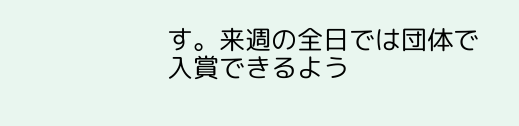す。来週の全日では団体で入賞できるよう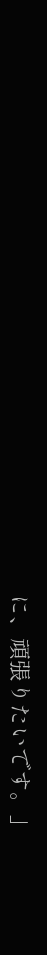に、頑張りたいです。」